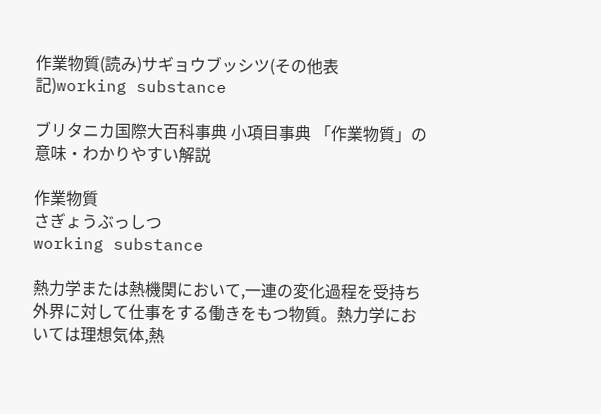作業物質(読み)サギョウブッシツ(その他表記)working substance

ブリタニカ国際大百科事典 小項目事典 「作業物質」の意味・わかりやすい解説

作業物質
さぎょうぶっしつ
working substance

熱力学または熱機関において,一連の変化過程を受持ち外界に対して仕事をする働きをもつ物質。熱力学においては理想気体,熱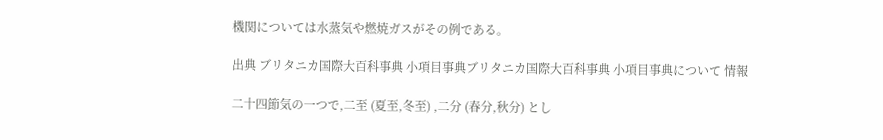機関については水蒸気や燃焼ガスがその例である。

出典 ブリタニカ国際大百科事典 小項目事典ブリタニカ国際大百科事典 小項目事典について 情報

二十四節気の一つで,二至 (夏至,冬至) ,二分 (春分,秋分) とし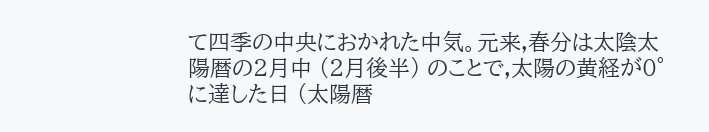て四季の中央におかれた中気。元来,春分は太陰太陽暦の2月中 (2月後半) のことで,太陽の黄経が0°に達した日 (太陽暦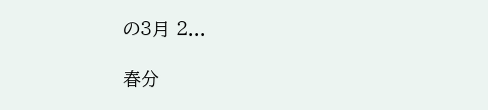の3月 2...

春分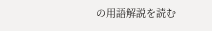の用語解説を読む